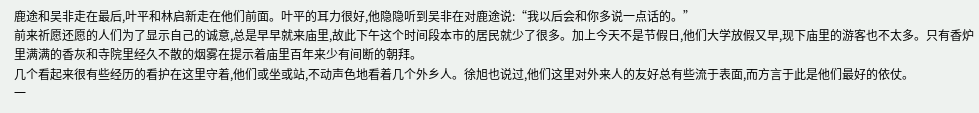鹿途和吴非走在最后,叶平和林启新走在他们前面。叶平的耳力很好,他隐隐听到吴非在对鹿途说:“我以后会和你多说一点话的。”
前来祈愿还愿的人们为了显示自己的诚意,总是早早就来庙里,故此下午这个时间段本市的居民就少了很多。加上今天不是节假日,他们大学放假又早,现下庙里的游客也不太多。只有香炉里满满的香灰和寺院里经久不散的烟雾在提示着庙里百年来少有间断的朝拜。
几个看起来很有些经历的看护在这里守着,他们或坐或站,不动声色地看着几个外乡人。徐旭也说过,他们这里对外来人的友好总有些流于表面,而方言于此是他们最好的依仗。
一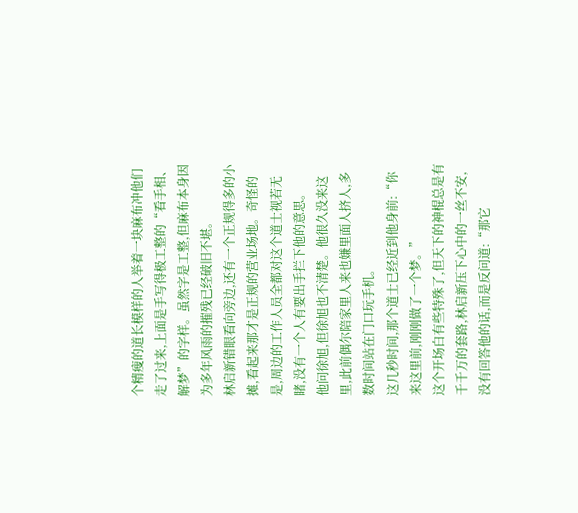个精瘦的道长模样的人举着一块麻布冲他们走了过来,上面是手写得极工整的“看手相、解梦”的字样。虽然字是工整,但麻布本身因为多年风雨的摧残已经破旧不堪。
林启新错眼看向旁边,还有一个正规得多的小摊,看起来那才是正规的营业场地。奇怪的是,周边的工作人员全都对这个道士视若无睹,没有一个人有要出手拦下他的意思。
他问徐旭,但徐旭也不清楚。他很久没来这里,此前偶尔陪家里人来也嫌里面人挤人,多数时间站在门口玩手机。
这几秒时间,那个道士已经近到他身前:“你来这里前,刚刚做了一个梦。”
这个开场白有些特殊了,但天下的神棍总是有千千万的套路,林启新压下心中的一丝不安,没有回答他的话,而是反问道:“那它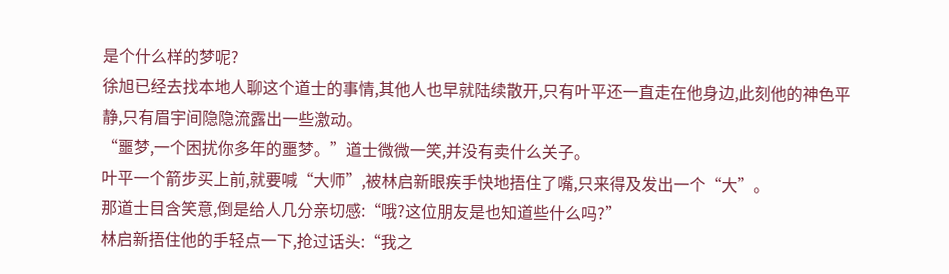是个什么样的梦呢?
徐旭已经去找本地人聊这个道士的事情,其他人也早就陆续散开,只有叶平还一直走在他身边,此刻他的神色平静,只有眉宇间隐隐流露出一些激动。
“噩梦,一个困扰你多年的噩梦。”道士微微一笑,并没有卖什么关子。
叶平一个箭步买上前,就要喊“大师”,被林启新眼疾手快地捂住了嘴,只来得及发出一个“大”。
那道士目含笑意,倒是给人几分亲切感:“哦?这位朋友是也知道些什么吗?”
林启新捂住他的手轻点一下,抢过话头:“我之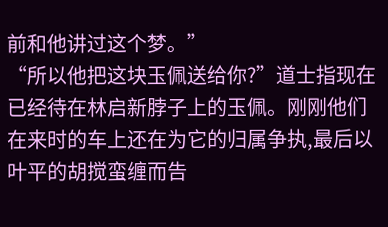前和他讲过这个梦。”
“所以他把这块玉佩送给你?”道士指现在已经待在林启新脖子上的玉佩。刚刚他们在来时的车上还在为它的归属争执,最后以叶平的胡搅蛮缠而告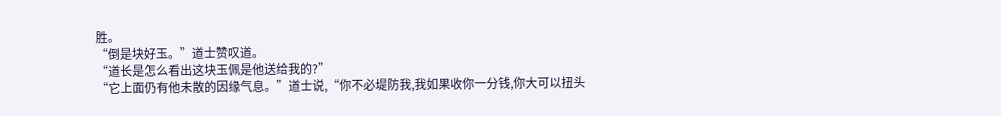胜。
“倒是块好玉。”道士赞叹道。
“道长是怎么看出这块玉佩是他送给我的?”
“它上面仍有他未散的因缘气息。”道士说,“你不必堤防我,我如果收你一分钱,你大可以扭头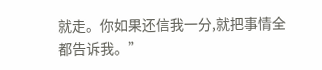就走。你如果还信我一分,就把事情全都告诉我。”